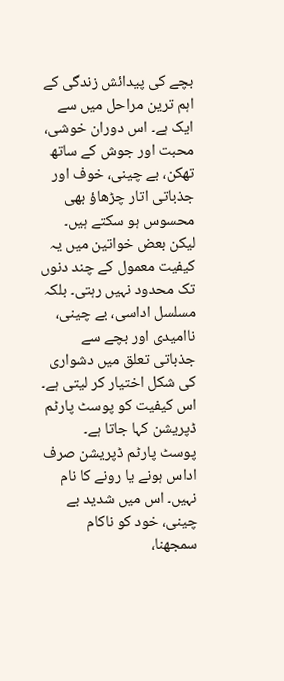بچے کی پیدائش زندگی کے اہم ترین مراحل میں سے ایک ہے۔ اس دوران خوشی، محبت اور جوش کے ساتھ تھکن، بے چینی، خوف اور جذباتی اتار چڑھاؤ بھی محسوس ہو سکتے ہیں۔ لیکن بعض خواتین میں یہ کیفیت معمول کے چند دنوں تک محدود نہیں رہتی۔ بلکہ مسلسل اداسی، بے چینی، ناامیدی اور بچے سے جذباتی تعلق میں دشواری کی شکل اختیار کر لیتی ہے۔ اس کیفیت کو پوسٹ پارٹم ڈپریشن کہا جاتا ہے۔
پوسٹ پارٹم ڈپریشن صرف اداس ہونے یا رونے کا نام نہیں۔ اس میں شدید بے چینی، خود کو ناکام سمجھنا،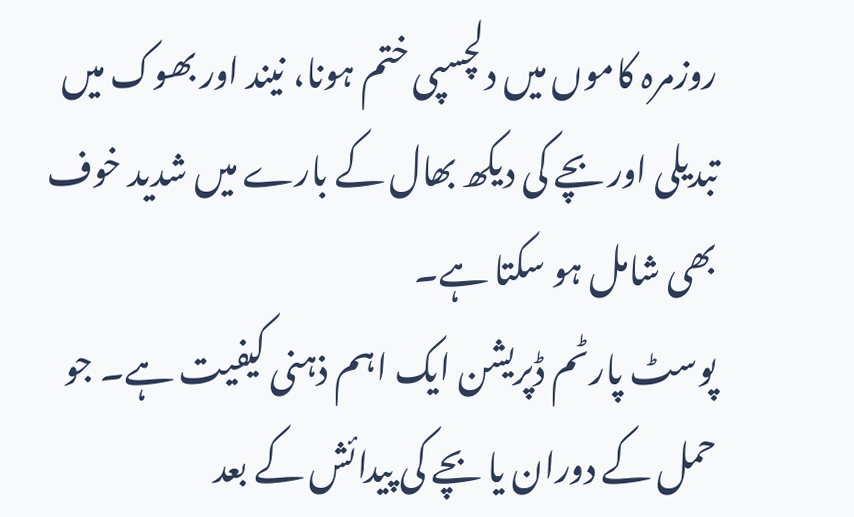روزمرہ کاموں میں دلچسپی ختم ہونا، نیند اور بھوک میں تبدیلی اور بچے کی دیکھ بھال کے بارے میں شدید خوف بھی شامل ہو سکتا ہے۔
پوسٹ پارٹم ڈپریشن ایک اہم ذہنی کیفیت ہے۔ جو حمل کے دوران یا بچے کی پیدائش کے بعد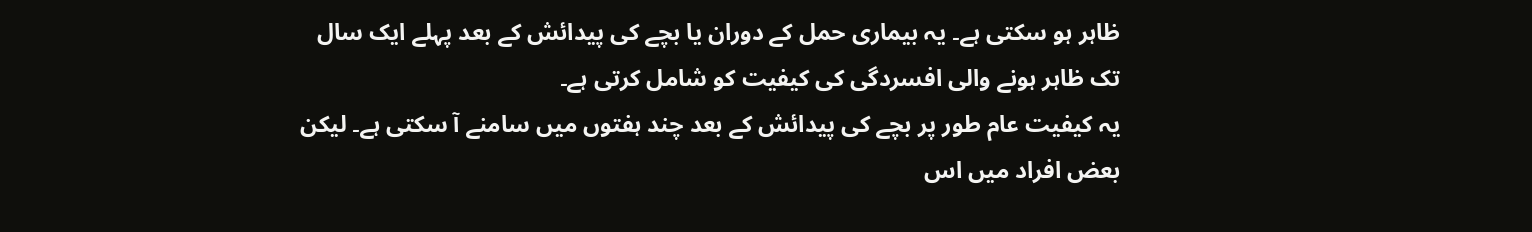ظاہر ہو سکتی ہے۔ یہ بیماری حمل کے دوران یا بچے کی پیدائش کے بعد پہلے ایک سال تک ظاہر ہونے والی افسردگی کی کیفیت کو شامل کرتی ہے۔
یہ کیفیت عام طور پر بچے کی پیدائش کے بعد چند ہفتوں میں سامنے آ سکتی ہے۔ لیکن بعض افراد میں اس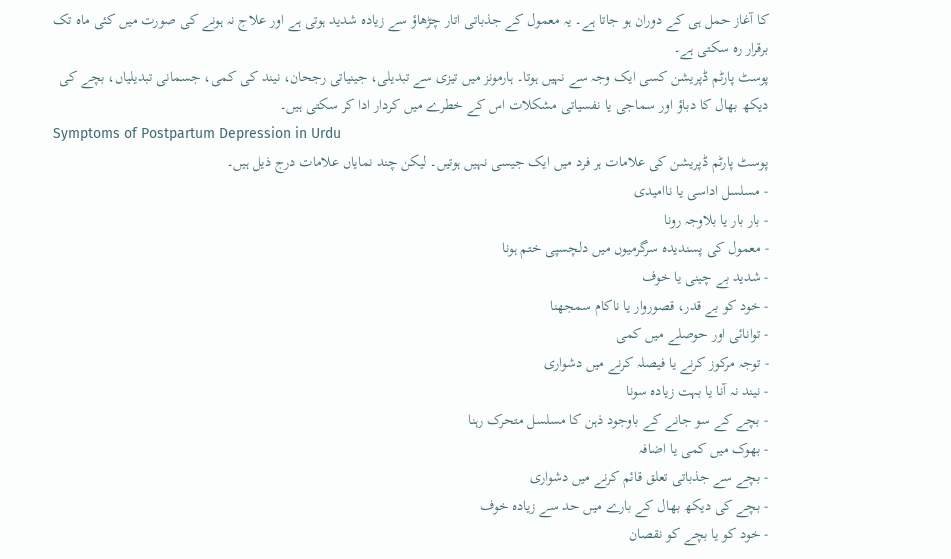کا آغاز حمل ہی کے دوران ہو جاتا ہے۔ یہ معمول کے جذباتی اتار چڑھاؤ سے زیادہ شدید ہوتی ہے اور علاج نہ ہونے کی صورت میں کئی ماہ تک برقرار رہ سکتی ہے۔
پوسٹ پارٹم ڈپریشن کسی ایک وجہ سے نہیں ہوتا۔ ہارمونز میں تیزی سے تبدیلی، جینیاتی رجحان، نیند کی کمی، جسمانی تبدیلیاں، بچے کی دیکھ بھال کا دباؤ اور سماجی یا نفسیاتی مشکلات اس کے خطرے میں کردار ادا کر سکتی ہیں۔
Symptoms of Postpartum Depression in Urdu
پوسٹ پارٹم ڈپریشن کی علامات ہر فرد میں ایک جیسی نہیں ہوتیں۔ لیکن چند نمایاں علامات درج ذیل ہیں۔
- مسلسل اداسی یا ناامیدی
- بار بار یا بلاوجہ رونا
- معمول کی پسندیدہ سرگرمیوں میں دلچسپی ختم ہونا
- شدید بے چینی یا خوف
- خود کو بے قدر، قصوروار یا ناکام سمجھنا
- توانائی اور حوصلے میں کمی
- توجہ مرکوز کرنے یا فیصلہ کرنے میں دشواری
- نیند نہ آنا یا بہت زیادہ سونا
- بچے کے سو جانے کے باوجود ذہن کا مسلسل متحرک رہنا
- بھوک میں کمی یا اضافہ
- بچے سے جذباتی تعلق قائم کرنے میں دشواری
- بچے کی دیکھ بھال کے بارے میں حد سے زیادہ خوف
- خود کو یا بچے کو نقصان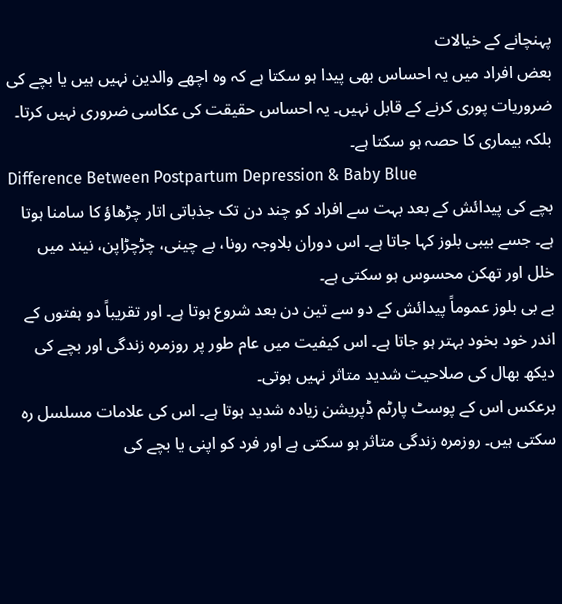پہنچانے کے خیالات
بعض افراد میں یہ احساس بھی پیدا ہو سکتا ہے کہ وہ اچھے والدین نہیں ہیں یا بچے کی ضروریات پوری کرنے کے قابل نہیں۔ یہ احساس حقیقت کی عکاسی ضروری نہیں کرتا۔ بلکہ بیماری کا حصہ ہو سکتا ہے۔
Difference Between Postpartum Depression & Baby Blue
بچے کی پیدائش کے بعد بہت سے افراد کو چند دن تک جذباتی اتار چڑھاؤ کا سامنا ہوتا ہے۔ جسے بیبی بلوز کہا جاتا ہے۔ اس دوران بلاوجہ رونا، بے چینی، چڑچڑاپن، نیند میں خلل اور تھکن محسوس ہو سکتی ہے۔
بے بی بلوز عموماً پیدائش کے دو سے تین دن بعد شروع ہوتا ہے۔ اور تقریباً دو ہفتوں کے اندر خود بخود بہتر ہو جاتا ہے۔ اس کیفیت میں عام طور پر روزمرہ زندگی اور بچے کی دیکھ بھال کی صلاحیت شدید متاثر نہیں ہوتی۔
برعکس اس کے پوسٹ پارٹم ڈپریشن زیادہ شدید ہوتا ہے۔ اس کی علامات مسلسل رہ سکتی ہیں۔ روزمرہ زندگی متاثر ہو سکتی ہے اور فرد کو اپنی یا بچے کی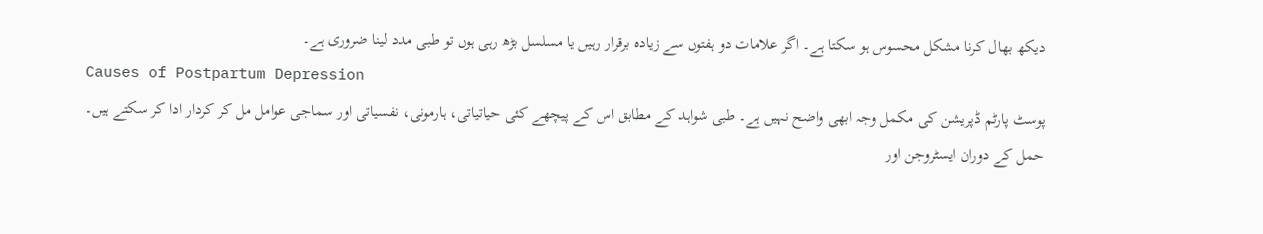دیکھ بھال کرنا مشکل محسوس ہو سکتا ہے۔ اگر علامات دو ہفتوں سے زیادہ برقرار رہیں یا مسلسل بڑھ رہی ہوں تو طبی مدد لینا ضروری ہے۔
Causes of Postpartum Depression
پوسٹ پارٹم ڈپریشن کی مکمل وجہ ابھی واضح نہیں ہے۔ طبی شواہد کے مطابق اس کے پیچھے کئی حیاتیاتی، ہارمونی، نفسیاتی اور سماجی عوامل مل کر کردار ادا کر سکتے ہیں۔
حمل کے دوران ایسٹروجن اور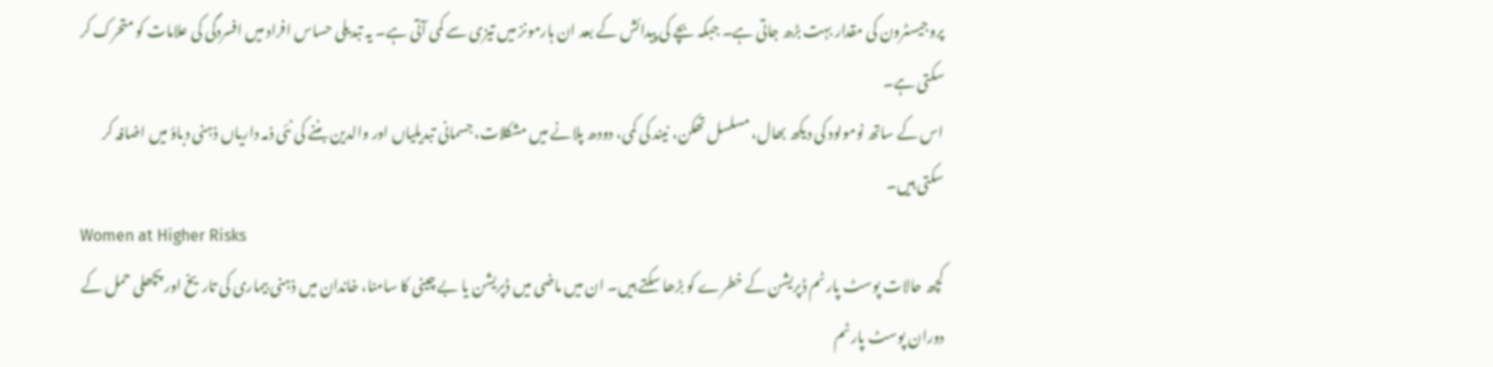پروجیسٹرون کی مقدار بہت بڑھ جاتی ہے۔ جبکہ بچے کی پیدائش کے بعد ان ہارمونز میں تیزی سے کمی آتی ہے۔ یہ تبدیلی حساس افراد میں افسردگی کی علامات کو متحرک کر سکتی ہے۔
اس کے ساتھ نومولود کی دیکھ بھال، مسلسل تھکن، نیند کی کمی، دودھ پلانے میں مشکلات، جسمانی تبدیلیاں اور والدین بننے کی نئی ذمہ داریاں ذہنی دباؤ میں اضافہ کر سکتی ہیں۔
Women at Higher Risks
کچھ حالات پوسٹ پارٹم ڈپریشن کے خطرے کو بڑھا سکتے ہیں۔ ان میں ماضی میں ڈپریشن یا بے چینی کا سامنا، خاندان میں ذہنی بیماری کی تاریخ اور پچھلی حمل کے دوران پوسٹ پارٹم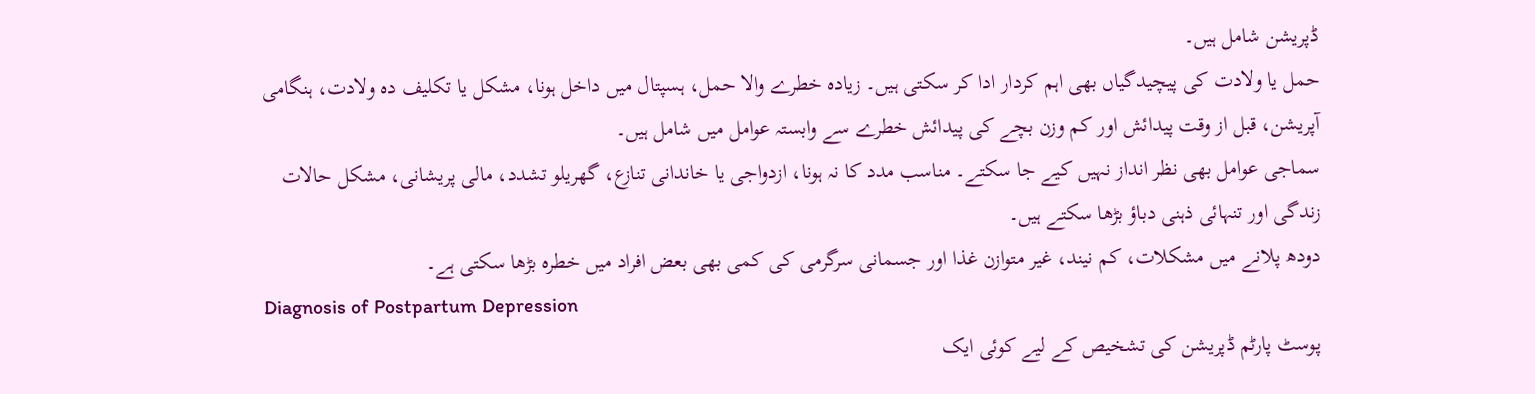ڈپریشن شامل ہیں۔
حمل یا ولادت کی پیچیدگیاں بھی اہم کردار ادا کر سکتی ہیں۔ زیادہ خطرے والا حمل، ہسپتال میں داخل ہونا، مشکل یا تکلیف دہ ولادت، ہنگامی آپریشن، قبل از وقت پیدائش اور کم وزن بچے کی پیدائش خطرے سے وابستہ عوامل میں شامل ہیں۔
سماجی عوامل بھی نظر انداز نہیں کیے جا سکتے۔ مناسب مدد کا نہ ہونا، ازدواجی یا خاندانی تنازع، گھریلو تشدد، مالی پریشانی، مشکل حالات زندگی اور تنہائی ذہنی دباؤ بڑھا سکتے ہیں۔
دودھ پلانے میں مشکلات، کم نیند، غیر متوازن غذا اور جسمانی سرگرمی کی کمی بھی بعض افراد میں خطرہ بڑھا سکتی ہے۔
Diagnosis of Postpartum Depression
پوسٹ پارٹم ڈپریشن کی تشخیص کے لیے کوئی ایک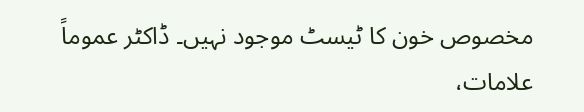مخصوص خون کا ٹیسٹ موجود نہیں۔ ڈاکٹر عموماً علامات،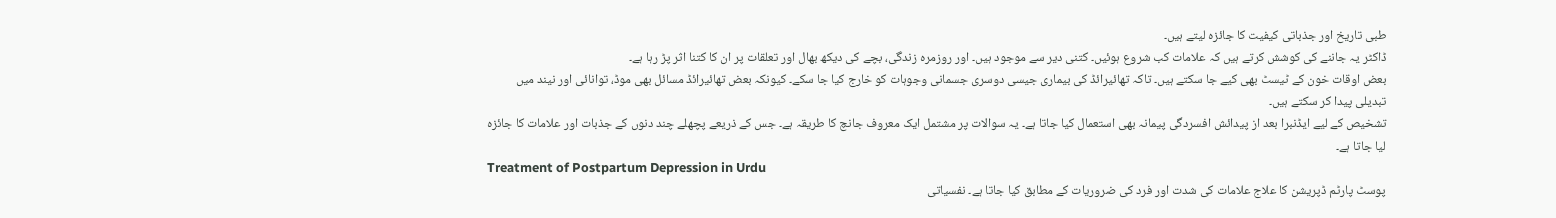طبی تاریخ اور جذباتی کیفیت کا جائزہ لیتے ہیں۔
ڈاکٹر یہ جاننے کی کوشش کرتے ہیں کہ علامات کب شروع ہوئیں۔ کتنی دیر سے موجود ہیں۔ اور روزمرہ زندگی، بچے کی دیکھ بھال اور تعلقات پر ان کا کتنا اثر پڑ رہا ہے۔
بعض اوقات خون کے ٹیسٹ بھی کیے جا سکتے ہیں۔ تاکہ تھائیرائڈ کی بیماری جیسی دوسری جسمانی وجوہات کو خارج کیا جا سکے۔ کیونکہ بعض تھائیرائڈ مسائل بھی موڈ، توانائی اور نیند میں تبدیلی پیدا کر سکتے ہیں۔
تشخیص کے لیے ایڈنبرا بعد از پیدائش افسردگی پیمانہ بھی استعمال کیا جاتا ہے۔ یہ سوالات پر مشتمل ایک معروف جانچ کا طریقہ ہے۔ جس کے ذریعے پچھلے چند دنوں کے جذبات اور علامات کا جائزہ لیا جاتا ہے۔
Treatment of Postpartum Depression in Urdu
پوسٹ پارٹم ڈپریشن کا علاج علامات کی شدت اور فرد کی ضروریات کے مطابق کیا جاتا ہے۔ نفسیاتی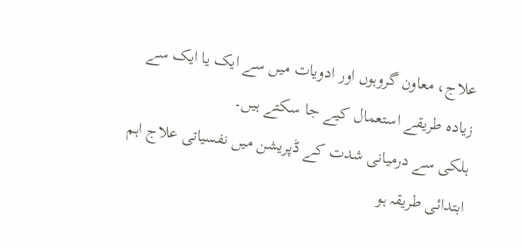علاج، معاون گروہوں اور ادویات میں سے ایک یا ایک سے زیادہ طریقے استعمال کیے جا سکتے ہیں۔
ہلکی سے درمیانی شدت کے ڈپریشن میں نفسیاتی علاج اہم ابتدائی طریقہ ہو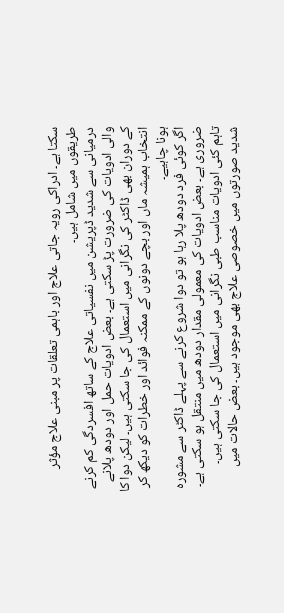سکتا ہے۔ ادراکی رویہ جاتی علاج اور باہمی تعلقات پر مبنی علاج مؤثر طریقوں میں شامل ہیں۔
درمیانی سے شدید ڈپریشن میں نفسیاتی علاج کے ساتھ افسردگی کم کرنے والی ادویات کی ضرورت پڑ سکتی ہے۔ بعض ادویات حمل اور دودھ پلانے کے دوران بھی ڈاکٹر کی نگرانی میں استعمال کی جا سکتی ہیں۔ لیکن دوا کا انتخاب ہمیشہ ماں اور بچے دونوں کے ممکنہ فوائد اور خطرات کو دیکھ کر ہونا چاہیے۔
اگر کوئی فرد دودھ پلا رہا ہو تو دوا شروع کرنے سے پہلے ڈاکٹر سے مشورہ ضروری ہے۔ بعض ادویات کی معمولی مقدار دودھ میں منتقل ہو سکتی ہے۔ تاہم کئی ادویات مناسب طبی نگرانی میں استعمال کی جا سکتی ہیں۔
شدید صورتوں میں خصوصی علاج بھی موجود ہیں۔ بعض حالات میں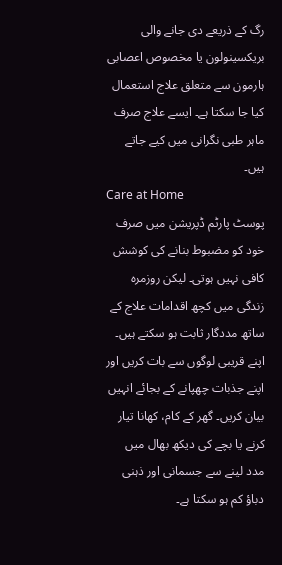رگ کے ذریعے دی جانے والی بریکسینولون یا مخصوص اعصابی ہارمون سے متعلق علاج استعمال کیا جا سکتا ہے۔ ایسے علاج صرف ماہر طبی نگرانی میں کیے جاتے ہیں۔
Care at Home
پوسٹ پارٹم ڈپریشن میں صرف خود کو مضبوط بنانے کی کوشش کافی نہیں ہوتی۔ لیکن روزمرہ زندگی میں کچھ اقدامات علاج کے ساتھ مددگار ثابت ہو سکتے ہیں۔
اپنے قریبی لوگوں سے بات کریں اور اپنے جذبات چھپانے کے بجائے انہیں بیان کریں۔ گھر کے کام، کھانا تیار کرنے یا بچے کی دیکھ بھال میں مدد لینے سے جسمانی اور ذہنی دباؤ کم ہو سکتا ہے۔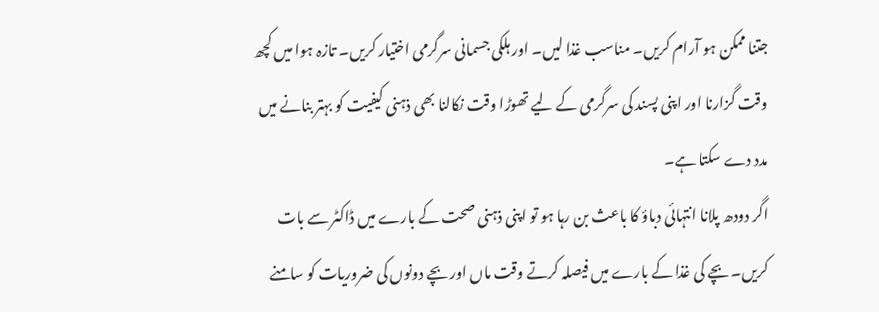جتنا ممکن ہو آرام کریں۔ مناسب غذا لیں۔ اور ہلکی جسمانی سرگرمی اختیار کریں۔ تازہ ہوا میں کچھ وقت گزارنا اور اپنی پسند کی سرگرمی کے لیے تھوڑا وقت نکالنا بھی ذہنی کیفیت کو بہتر بنانے میں مدد دے سکتا ہے۔
اگر دودھ پلانا انتہائی دباؤ کا باعث بن رہا ہو تو اپنی ذہنی صحت کے بارے میں ڈاکٹر سے بات کریں۔ بچے کی غذا کے بارے میں فیصلہ کرتے وقت ماں اور بچے دونوں کی ضروریات کو سامنے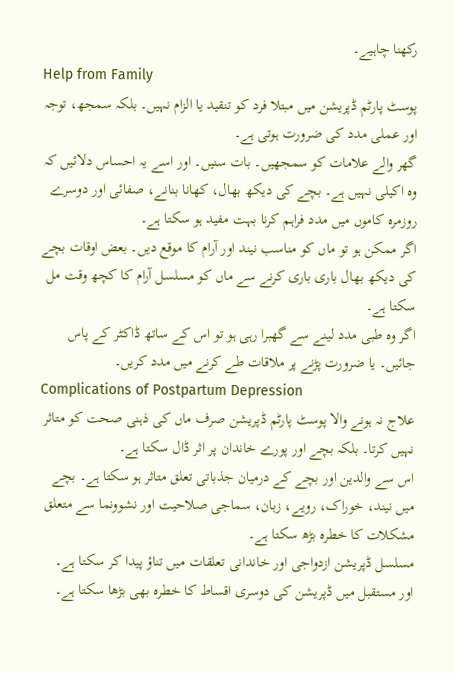رکھنا چاہیے۔
Help from Family
پوسٹ پارٹم ڈپریشن میں مبتلا فرد کو تنقید یا الزام نہیں۔ بلکہ سمجھ، توجہ اور عملی مدد کی ضرورت ہوتی ہے۔
گھر والے علامات کو سمجھیں۔ بات سنیں۔ اور اسے یہ احساس دلائیں کہ وہ اکیلی نہیں ہے۔ بچے کی دیکھ بھال، کھانا بنانے، صفائی اور دوسرے روزمرہ کاموں میں مدد فراہم کرنا بہت مفید ہو سکتا ہے۔
اگر ممکن ہو تو ماں کو مناسب نیند اور آرام کا موقع دیں۔ بعض اوقات بچے کی دیکھ بھال باری باری کرنے سے ماں کو مسلسل آرام کا کچھ وقت مل سکتا ہے۔
اگر وہ طبی مدد لینے سے گھبرا رہی ہو تو اس کے ساتھ ڈاکٹر کے پاس جائیں۔ یا ضرورت پڑنے پر ملاقات طے کرنے میں مدد کریں۔
Complications of Postpartum Depression
علاج نہ ہونے والا پوسٹ پارٹم ڈپریشن صرف ماں کی ذہنی صحت کو متاثر نہیں کرتا۔ بلکہ بچے اور پورے خاندان پر اثر ڈال سکتا ہے۔
اس سے والدین اور بچے کے درمیان جذباتی تعلق متاثر ہو سکتا ہے۔ بچے میں نیند، خوراک، رویے، زبان، سماجی صلاحیت اور نشوونما سے متعلق مشکلات کا خطرہ بڑھ سکتا ہے۔
مسلسل ڈپریشن ازدواجی اور خاندانی تعلقات میں تناؤ پیدا کر سکتا ہے۔ اور مستقبل میں ڈپریشن کی دوسری اقساط کا خطرہ بھی بڑھا سکتا ہے۔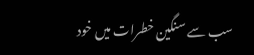سب سے سنگین خطرات میں خود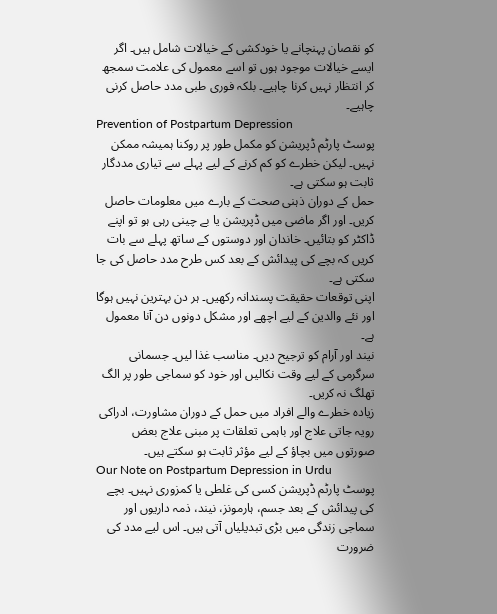کو نقصان پہنچانے یا خودکشی کے خیالات شامل ہیں۔ اگر ایسے خیالات موجود ہوں تو اسے معمول کی علامت سمجھ کر انتظار نہیں کرنا چاہیے۔ بلکہ فوری طبی مدد حاصل کرنی چاہیے۔
Prevention of Postpartum Depression
پوسٹ پارٹم ڈپریشن کو مکمل طور پر روکنا ہمیشہ ممکن نہیں۔ لیکن خطرے کو کم کرنے کے لیے پہلے سے تیاری مددگار ثابت ہو سکتی ہے۔
حمل کے دوران ذہنی صحت کے بارے میں معلومات حاصل کریں۔ اور اگر ماضی میں ڈپریشن یا بے چینی رہی ہو تو اپنے ڈاکٹر کو بتائیں۔ خاندان اور دوستوں کے ساتھ پہلے سے بات کریں کہ بچے کی پیدائش کے بعد کس طرح مدد حاصل کی جا سکتی ہے۔
اپنی توقعات حقیقت پسندانہ رکھیں۔ ہر دن بہترین نہیں ہوگا اور نئے والدین کے لیے اچھے اور مشکل دونوں دن آنا معمول ہے۔
نیند اور آرام کو ترجیح دیں۔ مناسب غذا لیں۔ جسمانی سرگرمی کے لیے وقت نکالیں اور خود کو سماجی طور پر الگ تھلگ نہ کریں۔
زیادہ خطرے والے افراد میں حمل کے دوران مشاورت، ادراکی رویہ جاتی علاج اور باہمی تعلقات پر مبنی علاج بعض صورتوں میں بچاؤ کے لیے مؤثر ثابت ہو سکتے ہیں۔
Our Note on Postpartum Depression in Urdu
پوسٹ پارٹم ڈپریشن کسی کی غلطی یا کمزوری نہیں۔ بچے کی پیدائش کے بعد جسم، ہارمونز، نیند، ذمہ داریوں اور سماجی زندگی میں بڑی تبدیلیاں آتی ہیں۔ اس لیے مدد کی ضرورت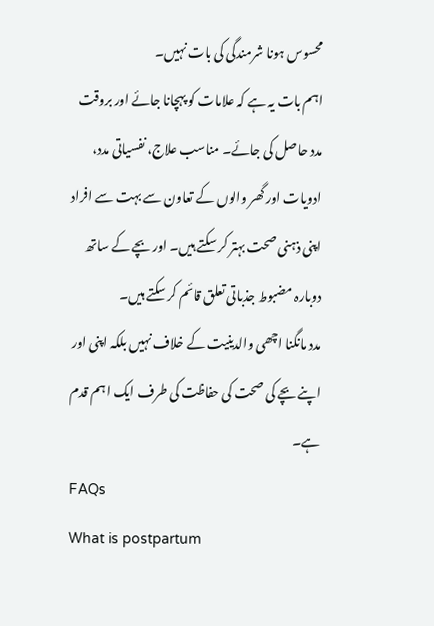محسوس ہونا شرمندگی کی بات نہیں۔
اہم بات یہ ہے کہ علامات کو پہچانا جائے اور بروقت مدد حاصل کی جائے۔ مناسب علاج، نفسیاتی مدد، ادویات اور گھر والوں کے تعاون سے بہت سے افراد اپنی ذہنی صحت بہتر کر سکتے ہیں۔ اور بچے کے ساتھ دوبارہ مضبوط جذباتی تعلق قائم کر سکتے ہیں۔
مدد مانگنا اچھی والدینیت کے خلاف نہیں بلکہ اپنی اور اپنے بچے کی صحت کی حفاظت کی طرف ایک اہم قدم ہے۔
FAQs
What is postpartum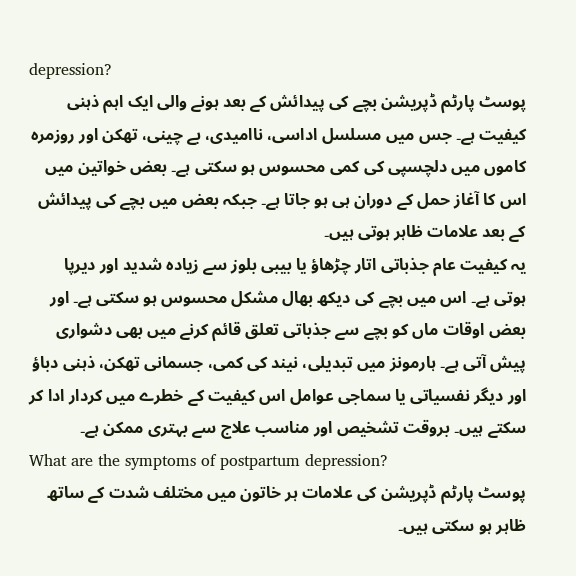depression?
پوسٹ پارٹم ڈپریشن بچے کی پیدائش کے بعد ہونے والی ایک اہم ذہنی کیفیت ہے۔ جس میں مسلسل اداسی، ناامیدی، بے چینی، تھکن اور روزمرہ کاموں میں دلچسپی کی کمی محسوس ہو سکتی ہے۔ بعض خواتین میں اس کا آغاز حمل کے دوران ہی ہو جاتا ہے۔ جبکہ بعض میں بچے کی پیدائش کے بعد علامات ظاہر ہوتی ہیں۔
یہ کیفیت عام جذباتی اتار چڑھاؤ یا بیبی بلوز سے زیادہ شدید اور دیرپا ہوتی ہے۔ اس میں بچے کی دیکھ بھال مشکل محسوس ہو سکتی ہے۔ اور بعض اوقات ماں کو بچے سے جذباتی تعلق قائم کرنے میں بھی دشواری پیش آتی ہے۔ ہارمونز میں تبدیلی، نیند کی کمی، جسمانی تھکن، ذہنی دباؤ اور دیگر نفسیاتی یا سماجی عوامل اس کیفیت کے خطرے میں کردار ادا کر سکتے ہیں۔ بروقت تشخیص اور مناسب علاج سے بہتری ممکن ہے۔
What are the symptoms of postpartum depression?
پوسٹ پارٹم ڈپریشن کی علامات ہر خاتون میں مختلف شدت کے ساتھ ظاہر ہو سکتی ہیں۔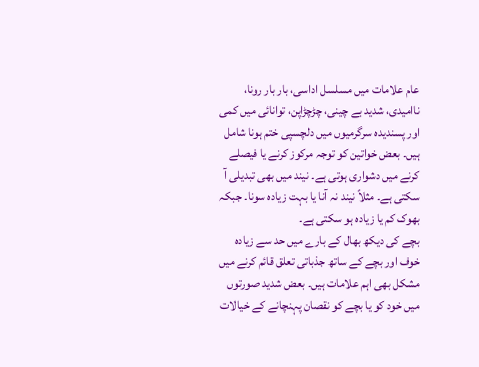عام علامات میں مسلسل اداسی، بار بار رونا، ناامیدی، شدید بے چینی، چڑچڑاپن، توانائی میں کمی اور پسندیدہ سرگرمیوں میں دلچسپی ختم ہونا شامل ہیں۔ بعض خواتین کو توجہ مرکوز کرنے یا فیصلے کرنے میں دشواری ہوتی ہے۔ نیند میں بھی تبدیلی آ سکتی ہے۔ مثلاً نیند نہ آنا یا بہت زیادہ سونا۔ جبکہ بھوک کم یا زیادہ ہو سکتی ہے۔
بچے کی دیکھ بھال کے بارے میں حد سے زیادہ خوف اور بچے کے ساتھ جذباتی تعلق قائم کرنے میں مشکل بھی اہم علامات ہیں۔ بعض شدید صورتوں میں خود کو یا بچے کو نقصان پہنچانے کے خیالات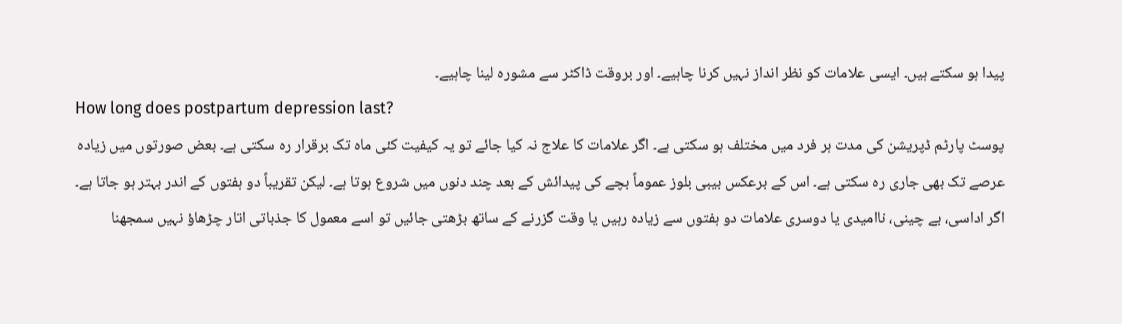پیدا ہو سکتے ہیں۔ ایسی علامات کو نظر انداز نہیں کرنا چاہیے۔ اور بروقت ڈاکٹر سے مشورہ لینا چاہیے۔
How long does postpartum depression last?
پوسٹ پارٹم ڈپریشن کی مدت ہر فرد میں مختلف ہو سکتی ہے۔ اگر علامات کا علاج نہ کیا جائے تو یہ کیفیت کئی ماہ تک برقرار رہ سکتی ہے۔ بعض صورتوں میں زیادہ عرصے تک بھی جاری رہ سکتی ہے۔ اس کے برعکس بیبی بلوز عموماً بچے کی پیدائش کے بعد چند دنوں میں شروع ہوتا ہے۔ لیکن تقریباً دو ہفتوں کے اندر بہتر ہو جاتا ہے۔
اگر اداسی، بے چینی، ناامیدی یا دوسری علامات دو ہفتوں سے زیادہ رہیں یا وقت گزرنے کے ساتھ بڑھتی جائیں تو اسے معمول کا جذباتی اتار چڑھاؤ نہیں سمجھنا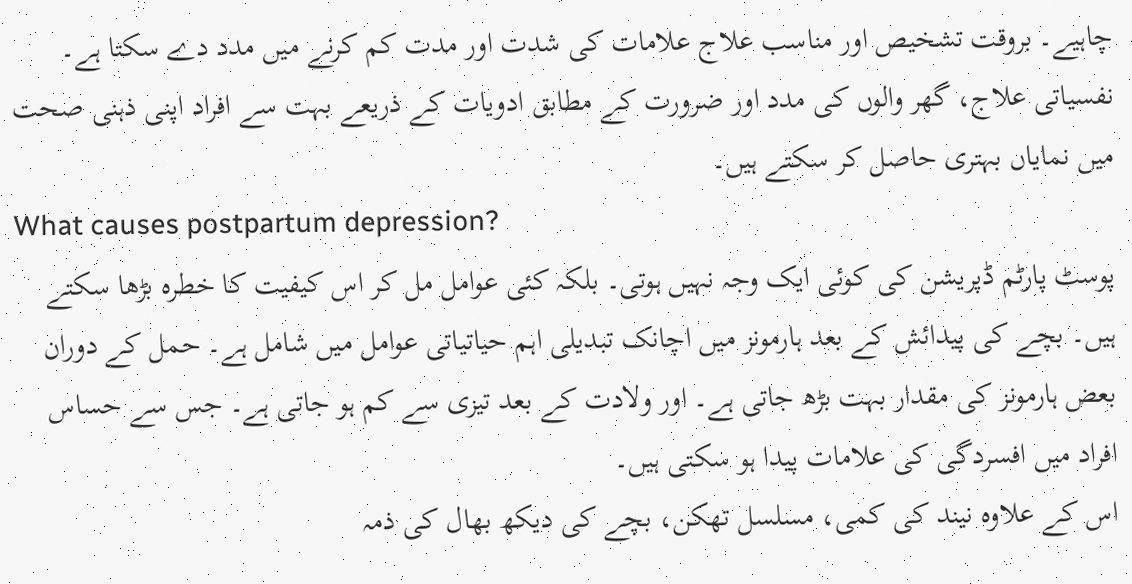چاہیے۔ بروقت تشخیص اور مناسب علاج علامات کی شدت اور مدت کم کرنے میں مدد دے سکتا ہے۔ نفسیاتی علاج، گھر والوں کی مدد اور ضرورت کے مطابق ادویات کے ذریعے بہت سے افراد اپنی ذہنی صحت میں نمایاں بہتری حاصل کر سکتے ہیں۔
What causes postpartum depression?
پوسٹ پارٹم ڈپریشن کی کوئی ایک وجہ نہیں ہوتی۔ بلکہ کئی عوامل مل کر اس کیفیت کا خطرہ بڑھا سکتے ہیں۔ بچے کی پیدائش کے بعد ہارمونز میں اچانک تبدیلی اہم حیاتیاتی عوامل میں شامل ہے۔ حمل کے دوران بعض ہارمونز کی مقدار بہت بڑھ جاتی ہے۔ اور ولادت کے بعد تیزی سے کم ہو جاتی ہے۔ جس سے حساس افراد میں افسردگی کی علامات پیدا ہو سکتی ہیں۔
اس کے علاوہ نیند کی کمی، مسلسل تھکن، بچے کی دیکھ بھال کی ذمہ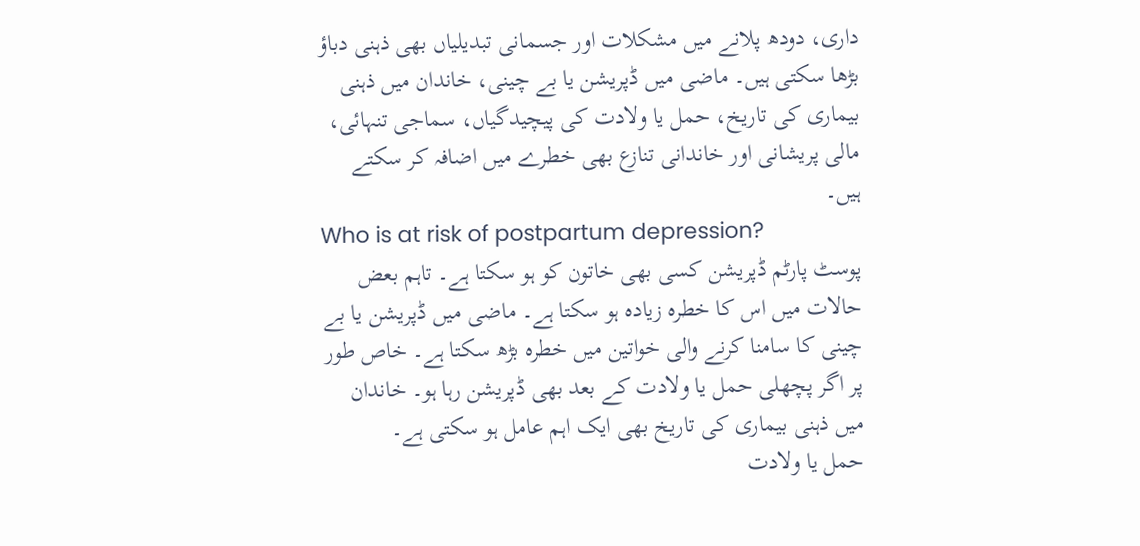داری، دودھ پلانے میں مشکلات اور جسمانی تبدیلیاں بھی ذہنی دباؤ بڑھا سکتی ہیں۔ ماضی میں ڈپریشن یا بے چینی، خاندان میں ذہنی بیماری کی تاریخ، حمل یا ولادت کی پیچیدگیاں، سماجی تنہائی، مالی پریشانی اور خاندانی تنازع بھی خطرے میں اضافہ کر سکتے ہیں۔
Who is at risk of postpartum depression?
پوسٹ پارٹم ڈپریشن کسی بھی خاتون کو ہو سکتا ہے۔ تاہم بعض حالات میں اس کا خطرہ زیادہ ہو سکتا ہے۔ ماضی میں ڈپریشن یا بے چینی کا سامنا کرنے والی خواتین میں خطرہ بڑھ سکتا ہے۔ خاص طور پر اگر پچھلی حمل یا ولادت کے بعد بھی ڈپریشن رہا ہو۔ خاندان میں ذہنی بیماری کی تاریخ بھی ایک اہم عامل ہو سکتی ہے۔
حمل یا ولادت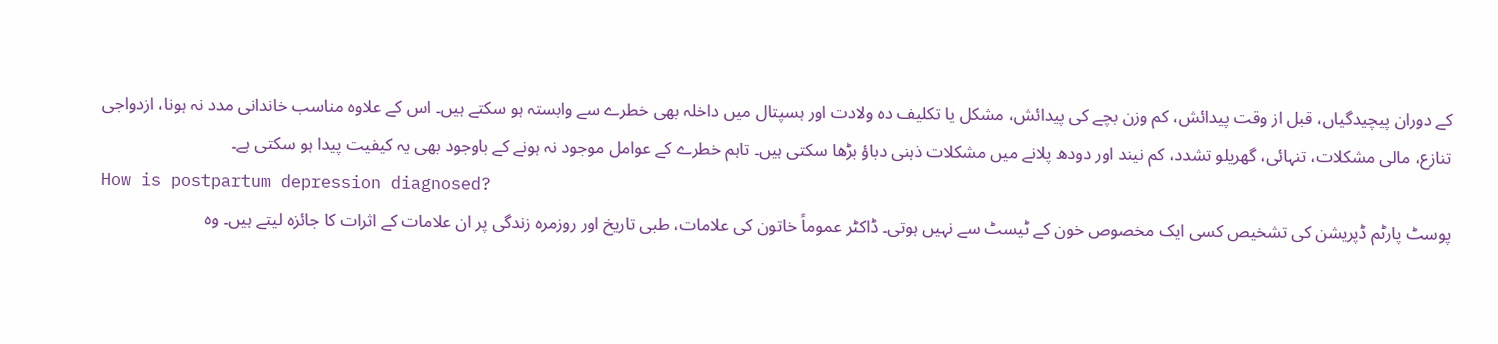کے دوران پیچیدگیاں، قبل از وقت پیدائش، کم وزن بچے کی پیدائش، مشکل یا تکلیف دہ ولادت اور ہسپتال میں داخلہ بھی خطرے سے وابستہ ہو سکتے ہیں۔ اس کے علاوہ مناسب خاندانی مدد نہ ہونا، ازدواجی تنازع، مالی مشکلات، تنہائی، گھریلو تشدد، کم نیند اور دودھ پلانے میں مشکلات ذہنی دباؤ بڑھا سکتی ہیں۔ تاہم خطرے کے عوامل موجود نہ ہونے کے باوجود بھی یہ کیفیت پیدا ہو سکتی ہے۔
How is postpartum depression diagnosed?
پوسٹ پارٹم ڈپریشن کی تشخیص کسی ایک مخصوص خون کے ٹیسٹ سے نہیں ہوتی۔ ڈاکٹر عموماً خاتون کی علامات، طبی تاریخ اور روزمرہ زندگی پر ان علامات کے اثرات کا جائزہ لیتے ہیں۔ وہ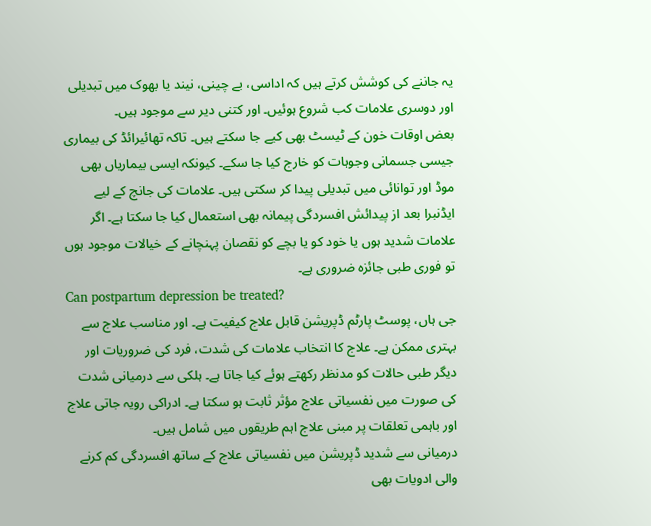یہ جاننے کی کوشش کرتے ہیں کہ اداسی، بے چینی، نیند یا بھوک میں تبدیلی اور دوسری علامات کب شروع ہوئیں۔ اور کتنی دیر سے موجود ہیں۔
بعض اوقات خون کے ٹیسٹ بھی کیے جا سکتے ہیں۔ تاکہ تھائیرائڈ کی بیماری جیسی جسمانی وجوہات کو خارج کیا جا سکے۔ کیونکہ ایسی بیماریاں بھی موڈ اور توانائی میں تبدیلی پیدا کر سکتی ہیں۔ علامات کی جانچ کے لیے ایڈنبرا بعد از پیدائش افسردگی پیمانہ بھی استعمال کیا جا سکتا ہے۔ اگر علامات شدید ہوں یا خود کو یا بچے کو نقصان پہنچانے کے خیالات موجود ہوں تو فوری طبی جائزہ ضروری ہے۔
Can postpartum depression be treated?
جی ہاں، پوسٹ پارٹم ڈپریشن قابل علاج کیفیت ہے۔ اور مناسب علاج سے بہتری ممکن ہے۔ علاج کا انتخاب علامات کی شدت، فرد کی ضروریات اور دیگر طبی حالات کو مدنظر رکھتے ہوئے کیا جاتا ہے۔ ہلکی سے درمیانی شدت کی صورت میں نفسیاتی علاج مؤثر ثابت ہو سکتا ہے۔ ادراکی رویہ جاتی علاج اور باہمی تعلقات پر مبنی علاج اہم طریقوں میں شامل ہیں۔
درمیانی سے شدید ڈپریشن میں نفسیاتی علاج کے ساتھ افسردگی کم کرنے والی ادویات بھی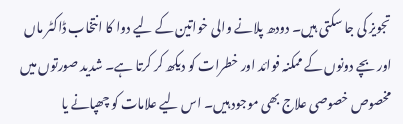تجویز کی جا سکتی ہیں۔ دودھ پلانے والی خواتین کے لیے دوا کا انتخاب ڈاکٹر ماں اور بچے دونوں کے ممکنہ فوائد اور خطرات کو دیکھ کر کرتا ہے۔ شدید صورتوں میں مخصوص خصوصی علاج بھی موجود ہیں۔ اس لیے علامات کو چھپانے یا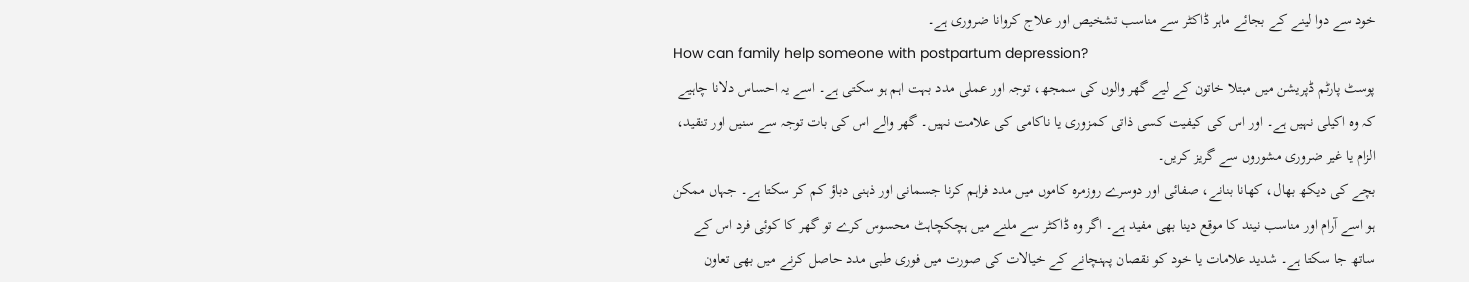خود سے دوا لینے کے بجائے ماہر ڈاکٹر سے مناسب تشخیص اور علاج کروانا ضروری ہے۔
How can family help someone with postpartum depression?
پوسٹ پارٹم ڈپریشن میں مبتلا خاتون کے لیے گھر والوں کی سمجھ، توجہ اور عملی مدد بہت اہم ہو سکتی ہے۔ اسے یہ احساس دلانا چاہیے کہ وہ اکیلی نہیں ہے۔ اور اس کی کیفیت کسی ذاتی کمزوری یا ناکامی کی علامت نہیں۔ گھر والے اس کی بات توجہ سے سنیں اور تنقید، الزام یا غیر ضروری مشوروں سے گریز کریں۔
بچے کی دیکھ بھال، کھانا بنانے، صفائی اور دوسرے روزمرہ کاموں میں مدد فراہم کرنا جسمانی اور ذہنی دباؤ کم کر سکتا ہے۔ جہاں ممکن ہو اسے آرام اور مناسب نیند کا موقع دینا بھی مفید ہے۔ اگر وہ ڈاکٹر سے ملنے میں ہچکچاہٹ محسوس کرے تو گھر کا کوئی فرد اس کے ساتھ جا سکتا ہے۔ شدید علامات یا خود کو نقصان پہنچانے کے خیالات کی صورت میں فوری طبی مدد حاصل کرنے میں بھی تعاون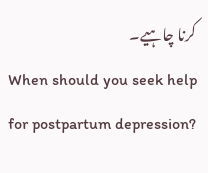کرنا چاہیے۔
When should you seek help for postpartum depression?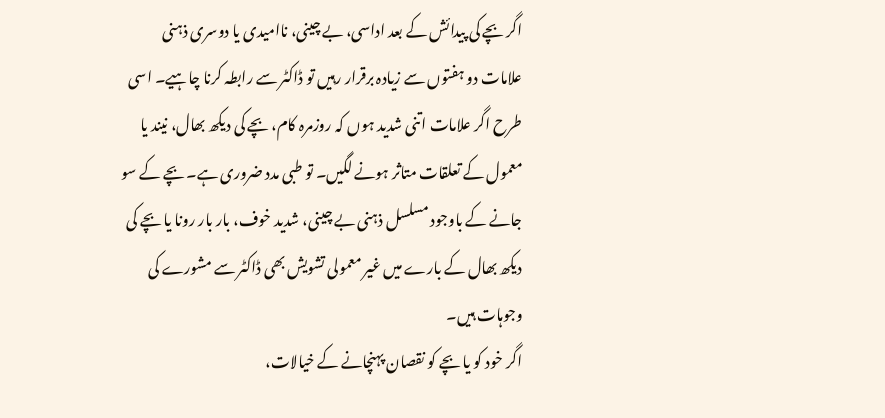اگر بچے کی پیدائش کے بعد اداسی، بے چینی، ناامیدی یا دوسری ذہنی علامات دو ہفتوں سے زیادہ برقرار رہیں تو ڈاکٹر سے رابطہ کرنا چاہیے۔ اسی طرح اگر علامات اتنی شدید ہوں کہ روزمرہ کام، بچے کی دیکھ بھال، نیند یا معمول کے تعلقات متاثر ہونے لگیں۔ تو طبی مدد ضروری ہے۔ بچے کے سو جانے کے باوجود مسلسل ذہنی بے چینی، شدید خوف، بار بار رونا یا بچے کی دیکھ بھال کے بارے میں غیر معمولی تشویش بھی ڈاکٹر سے مشورے کی وجوہات ہیں۔
اگر خود کو یا بچے کو نقصان پہنچانے کے خیالات،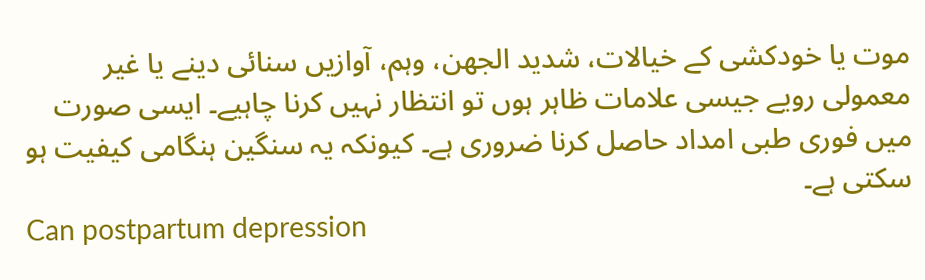موت یا خودکشی کے خیالات، شدید الجھن، وہم، آوازیں سنائی دینے یا غیر معمولی رویے جیسی علامات ظاہر ہوں تو انتظار نہیں کرنا چاہیے۔ ایسی صورت میں فوری طبی امداد حاصل کرنا ضروری ہے۔ کیونکہ یہ سنگین ہنگامی کیفیت ہو سکتی ہے۔
Can postpartum depression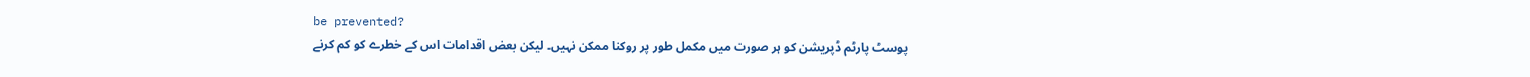be prevented?
پوسٹ پارٹم ڈپریشن کو ہر صورت میں مکمل طور پر روکنا ممکن نہیں۔ لیکن بعض اقدامات اس کے خطرے کو کم کرنے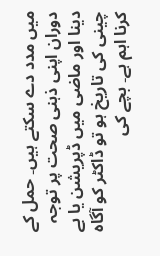میں مدد دے سکتے ہیں۔ حمل کے دوران اپنی ذہنی صحت پر توجہ دینا اور ماضی میں ڈپریشن یا بے چینی کی تاریخ ہو تو ڈاکٹر کو آگاہ کرنا اہم ہے۔ بچے کی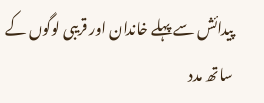پیدائش سے پہلے خاندان اور قریبی لوگوں کے ساتھ مدد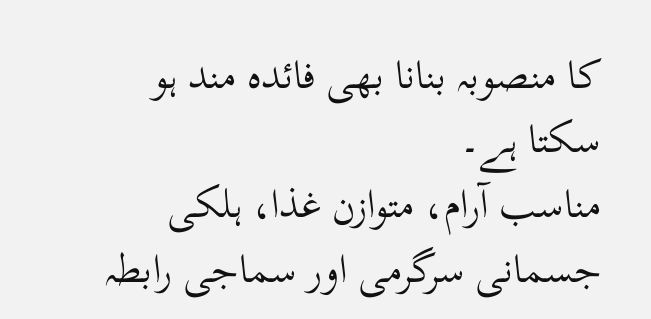کا منصوبہ بنانا بھی فائدہ مند ہو سکتا ہے۔
مناسب آرام، متوازن غذا، ہلکی جسمانی سرگرمی اور سماجی رابطہ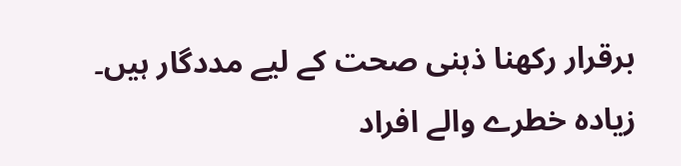برقرار رکھنا ذہنی صحت کے لیے مددگار ہیں۔ زیادہ خطرے والے افراد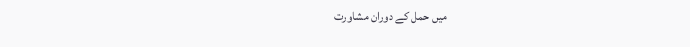میں حمل کے دوران مشاورت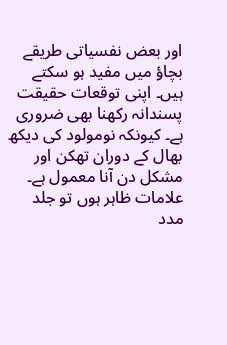اور بعض نفسیاتی طریقے بچاؤ میں مفید ہو سکتے ہیں۔ اپنی توقعات حقیقت پسندانہ رکھنا بھی ضروری ہے۔ کیونکہ نومولود کی دیکھ بھال کے دوران تھکن اور مشکل دن آنا معمول ہے۔ علامات ظاہر ہوں تو جلد مدد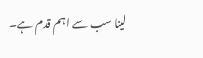لینا سب سے اہم قدم ہے۔